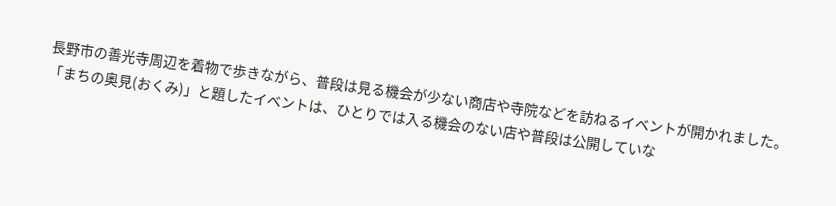長野市の善光寺周辺を着物で歩きながら、普段は見る機会が少ない商店や寺院などを訪ねるイベントが開かれました。
「まちの奥見(おくみ)」と題したイベントは、ひとりでは入る機会のない店や普段は公開していな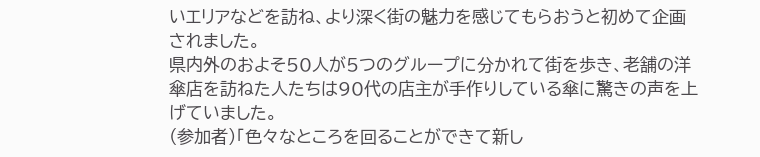いエリアなどを訪ね、より深く街の魅力を感じてもらおうと初めて企画されました。
県内外のおよそ50人が5つのグループに分かれて街を歩き、老舗の洋傘店を訪ねた人たちは90代の店主が手作りしている傘に驚きの声を上げていました。
(参加者)「色々なところを回ることができて新し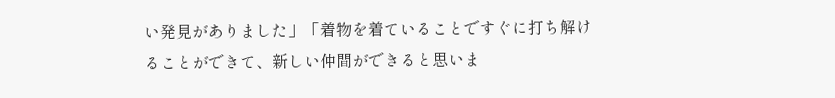い発見がありました」「着物を着ていることですぐに打ち解けることができて、新しい仲間ができると思いま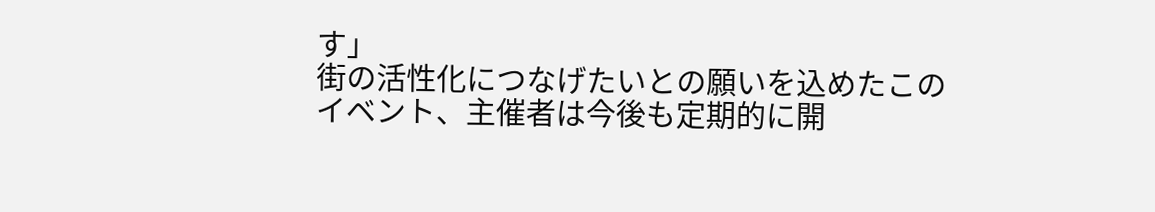す」
街の活性化につなげたいとの願いを込めたこのイベント、主催者は今後も定期的に開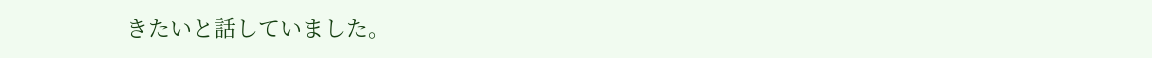きたいと話していました。